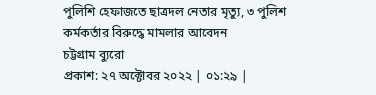পুলিশি হেফাজতে ছাত্রদল নেতার মৃত্যু, ৩ পুলিশ কর্মকর্তার বিরুদ্ধে মামলার আবেদন
চট্টগ্রাম ব্যুরো
প্রকাশ: ২৭ অক্টোবর ২০২২ | ০১:২৯ |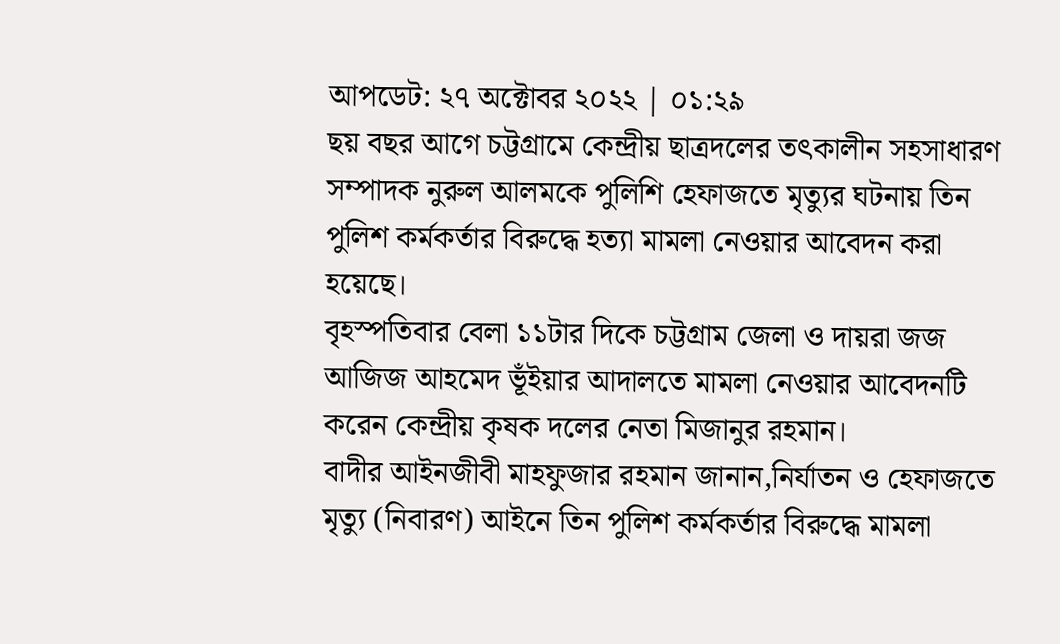আপডেট: ২৭ অক্টোবর ২০২২ | ০১:২৯
ছয় বছর আগে চট্টগ্রামে কেন্দ্রীয় ছাত্রদলের তৎকালীন সহসাধারণ সম্পাদক নুরুল আলমকে পুলিশি হেফাজতে মৃত্যুর ঘটনায় তিন পুলিশ কর্মকর্তার বিরুদ্ধে হত্যা মামলা নেওয়ার আবেদন করা হয়েছে।
বৃহস্পতিবার বেলা ১১টার দিকে চট্টগ্রাম জেলা ও দায়রা জজ আজিজ আহমেদ ভূঁইয়ার আদালতে মামলা নেওয়ার আবেদনটি করেন কেন্দ্রীয় কৃষক দলের নেতা মিজানুর রহমান।
বাদীর আইনজীবী মাহফুজার রহমান জানান,নির্যাতন ও হেফাজতে মৃত্যু (নিবারণ) আইনে তিন পুলিশ কর্মকর্তার বিরুদ্ধে মামলা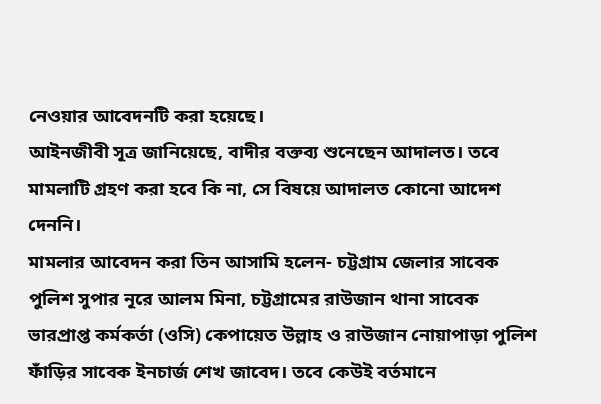নেওয়ার আবেদনটি করা হয়েছে।
আইনজীবী সূত্র জানিয়েছে, বাদীর বক্তব্য শুনেছেন আদালত। তবে মামলাটি গ্রহণ করা হবে কি না, সে বিষয়ে আদালত কোনো আদেশ দেননি।
মামলার আবেদন করা তিন আসামি হলেন- চট্টগ্রাম জেলার সাবেক পুলিশ সুপার নূরে আলম মিনা, চট্টগ্রামের রাউজান থানা সাবেক ভারপ্রাপ্ত কর্মকর্তা (ওসি) কেপায়েত উল্লাহ ও রাউজান নোয়াপাড়া পুলিশ ফাঁড়ির সাবেক ইনচার্জ শেখ জাবেদ। তবে কেউই বর্তমানে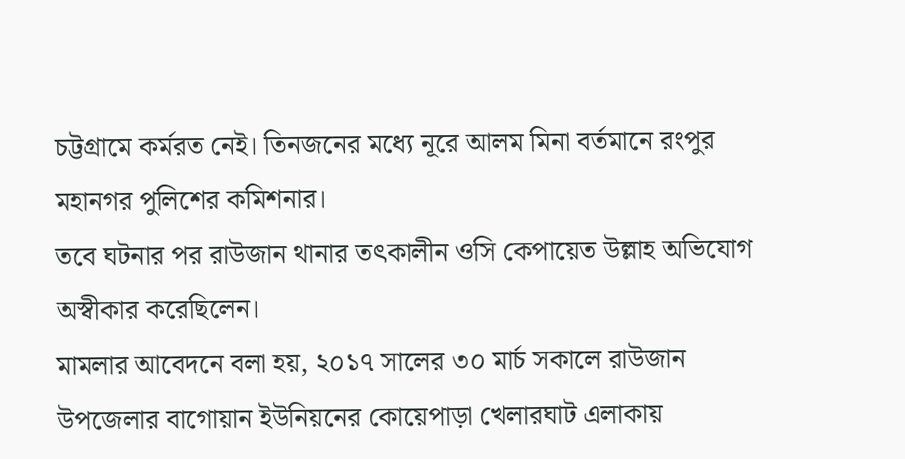চট্টগ্রামে কর্মরত নেই। তিনজনের মধ্যে নূরে আলম মিনা বর্তমানে রংপুর মহানগর পুলিশের কমিশনার।
তবে ঘটনার পর রাউজান থানার তৎকালীন ওসি কেপায়েত উল্লাহ অভিযোগ অস্বীকার করেছিলেন।
মামলার আবেদনে বলা হয়, ২০১৭ সালের ৩০ মার্চ সকালে রাউজান উপজেলার বাগোয়ান ইউনিয়নের কোয়েপাড়া খেলারঘাট এলাকায়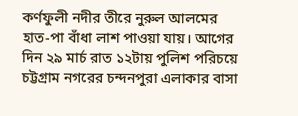কর্ণফুলী নদীর তীরে নুরুল আলমের হাত-পা বাঁধা লাশ পাওয়া যায়। আগের দিন ২৯ মার্চ রাত ১২টায় পুলিশ পরিচয়ে চট্টগ্রাম নগরের চন্দনপুরা এলাকার বাসা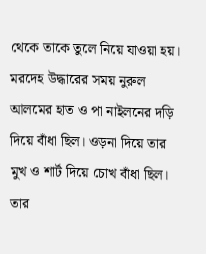থেকে তাকে তুলে নিয়ে যাওয়া হয়। মরদেহ উদ্ধারের সময় নুরুল আলমের হাত ও পা নাইলনের দড়ি দিয়ে বাঁধা ছিল। ওড়না দিয়ে তার মুখ ও শার্ট দিয়ে চোখ বাঁধা ছিল। তার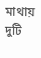মাথায় দুটি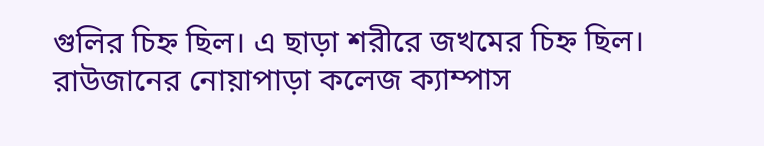গুলির চিহ্ন ছিল। এ ছাড়া শরীরে জখমের চিহ্ন ছিল। রাউজানের নোয়াপাড়া কলেজ ক্যাম্পাস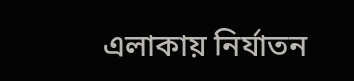এলাকায় নির্যাতন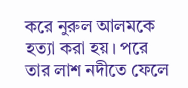করে নুরুল আলমকে হত্যা করা হয়। পরে তার লাশ নদীতে ফেলে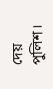দেয় পুলিশ।